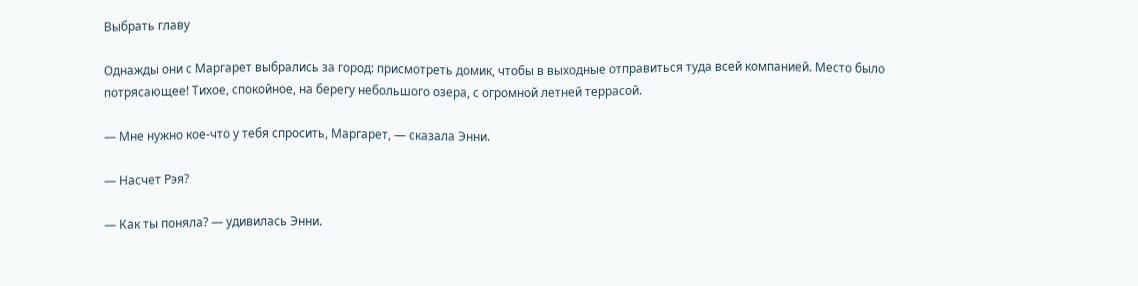Выбрать главу

Однажды они с Маргарет выбрались за город: присмотреть домик, чтобы в выходные отправиться туда всей компанией. Место было потрясающее! Тихое, спокойное, на берегу небольшого озера, с огромной летней террасой.

— Мне нужно кое-что у тебя спросить, Маргарет, — сказала Энни.

— Насчет Рэя?

— Как ты поняла? — удивилась Энни.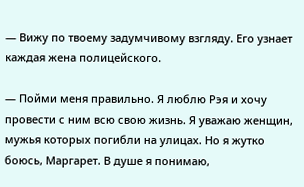— Вижу по твоему задумчивому взгляду. Его узнает каждая жена полицейского.

— Пойми меня правильно. Я люблю Рэя и хочу провести с ним всю свою жизнь. Я уважаю женщин, мужья которых погибли на улицах. Но я жутко боюсь, Маргарет. В душе я понимаю,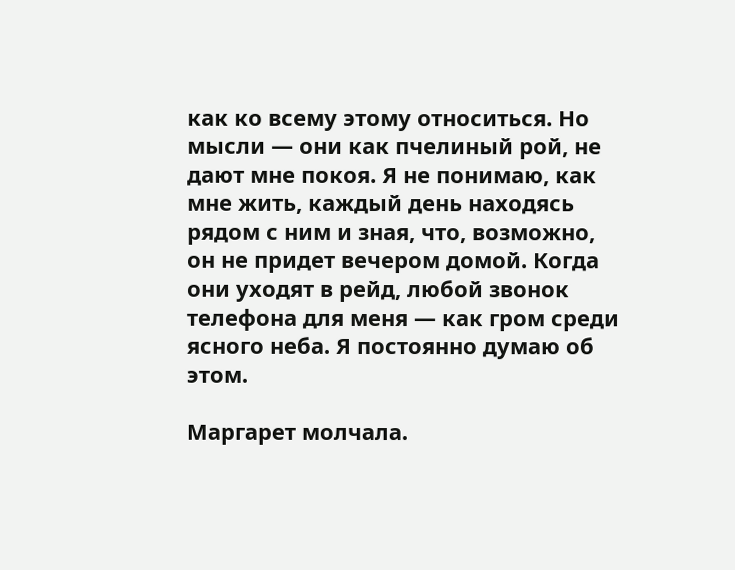как ко всему этому относиться. Но мысли — они как пчелиный рой, не дают мне покоя. Я не понимаю, как мне жить, каждый день находясь рядом с ним и зная, что, возможно, он не придет вечером домой. Когда они уходят в рейд, любой звонок телефона для меня — как гром среди ясного неба. Я постоянно думаю об этом.

Маргарет молчала.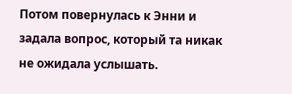Потом повернулась к Энни и задала вопрос, который та никак не ожидала услышать.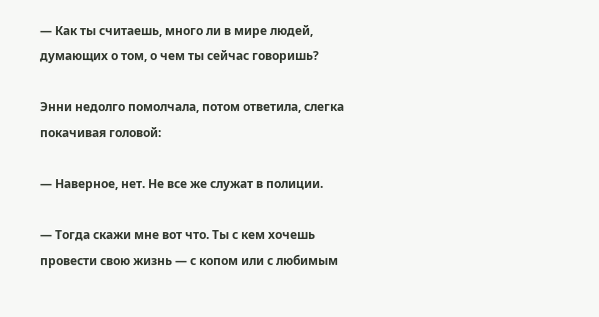— Как ты считаешь, много ли в мире людей, думающих о том, о чем ты сейчас говоришь?

Энни недолго помолчала, потом ответила, слегка покачивая головой:

— Наверное, нет. Не все же служат в полиции.

— Тогда скажи мне вот что. Ты с кем хочешь провести свою жизнь — с копом или с любимым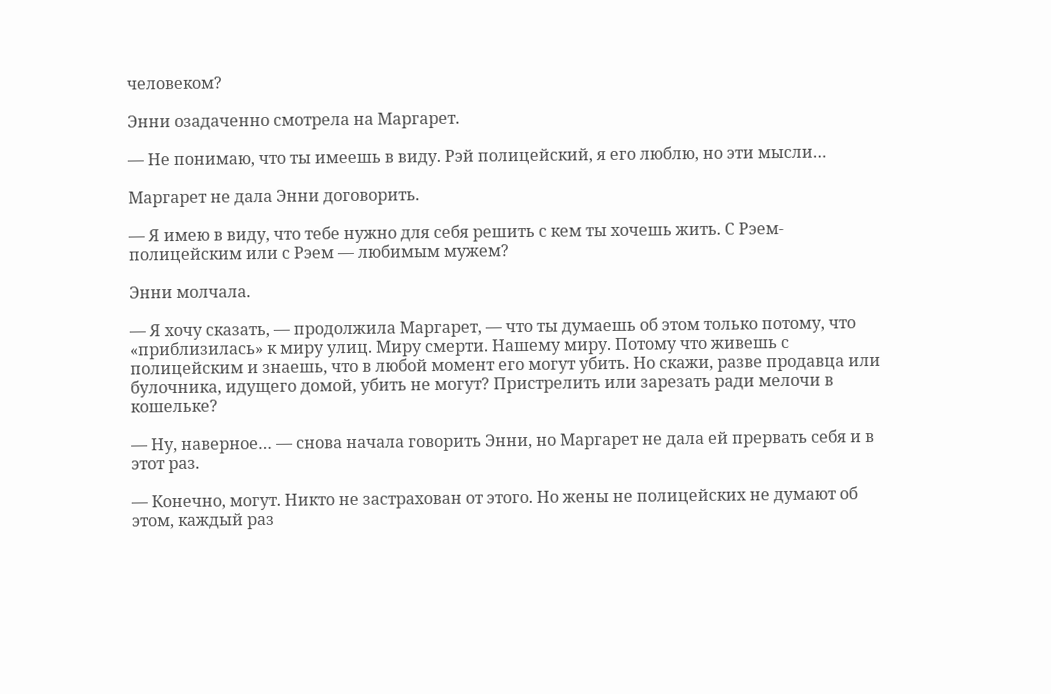человеком?

Энни озадаченно смотрела на Маргарет.

— Не понимаю, что ты имеешь в виду. Рэй полицейский, я его люблю, но эти мысли…

Маргарет не дала Энни договорить.

— Я имею в виду, что тебе нужно для себя решить с кем ты хочешь жить. С Рэем-полицейским или с Рэем — любимым мужем?

Энни молчала.

— Я хочу сказать, — продолжила Маргарет, — что ты думаешь об этом только потому, что «приблизилась» к миру улиц. Миру смерти. Нашему миру. Потому что живешь с полицейским и знаешь, что в любой момент его могут убить. Но скажи, разве продавца или булочника, идущего домой, убить не могут? Пристрелить или зарезать ради мелочи в кошельке?

— Ну, наверное… — снова начала говорить Энни, но Маргарет не дала ей прервать себя и в этот раз.

— Конечно, могут. Никто не застрахован от этого. Но жены не полицейских не думают об этом, каждый раз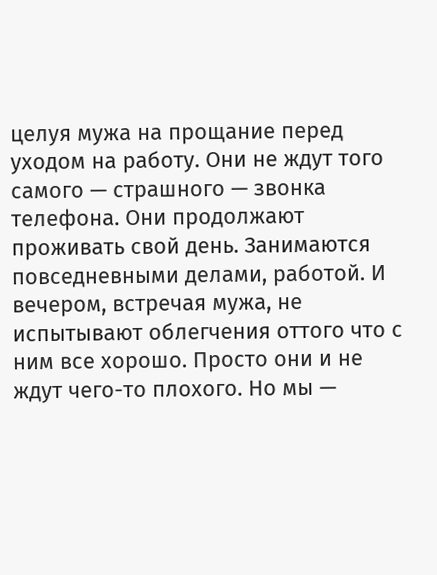целуя мужа на прощание перед уходом на работу. Они не ждут того самого — страшного — звонка телефона. Они продолжают проживать свой день. Занимаются повседневными делами, работой. И вечером, встречая мужа, не испытывают облегчения оттого что с ним все хорошо. Просто они и не ждут чего-то плохого. Но мы —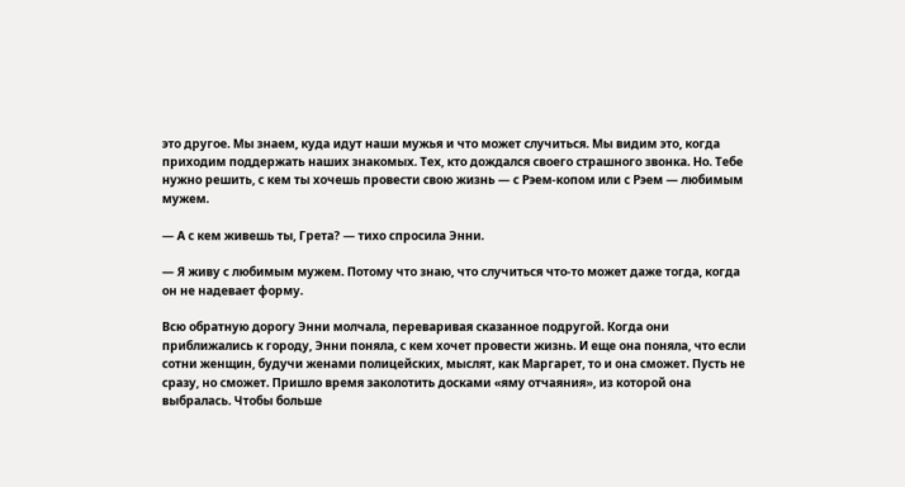это другое. Мы знаем, куда идут наши мужья и что может случиться. Мы видим это, когда приходим поддержать наших знакомых. Тех, кто дождался своего страшного звонка. Но. Тебе нужно решить, с кем ты хочешь провести свою жизнь — с Рэем-копом или с Рэем — любимым мужем.

— А с кем живешь ты, Грета? — тихо спросила Энни.

— Я живу с любимым мужем. Потому что знаю, что случиться что-то может даже тогда, когда он не надевает форму.

Всю обратную дорогу Энни молчала, переваривая сказанное подругой. Когда они приближались к городу, Энни поняла, с кем хочет провести жизнь. И еще она поняла, что если сотни женщин, будучи женами полицейских, мыслят, как Маргарет, то и она сможет. Пусть не сразу, но сможет. Пришло время заколотить досками «яму отчаяния», из которой она выбралась. Чтобы больше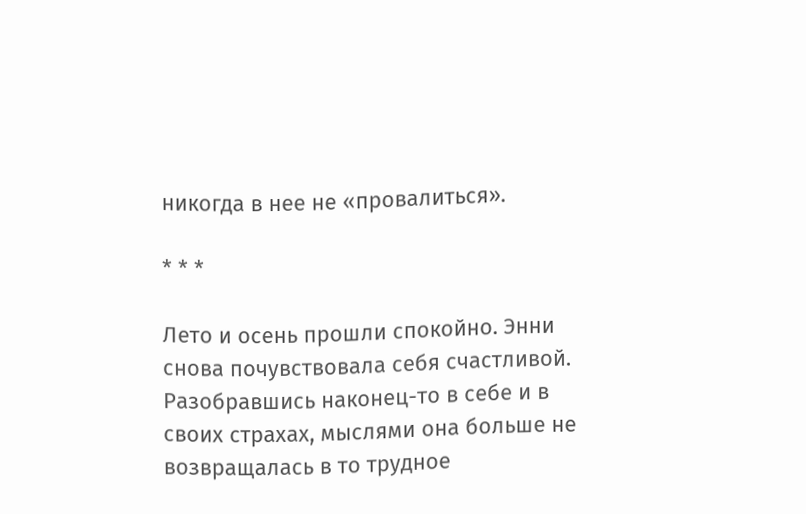никогда в нее не «провалиться».

* * *

Лето и осень прошли спокойно. Энни снова почувствовала себя счастливой. Разобравшись наконец-то в себе и в своих страхах, мыслями она больше не возвращалась в то трудное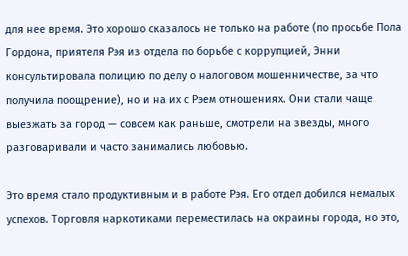для нее время. Это хорошо сказалось не только на работе (по просьбе Пола Гордона, приятеля Рэя из отдела по борьбе с коррупцией, Энни консультировала полицию по делу о налоговом мошенничестве, за что получила поощрение), но и на их с Рэем отношениях. Они стали чаще выезжать за город — совсем как раньше, смотрели на звезды, много разговаривали и часто занимались любовью.

Это время стало продуктивным и в работе Рэя. Его отдел добился немалых успехов. Торговля наркотиками переместилась на окраины города, но это,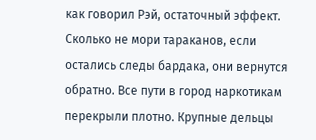как говорил Рэй, остаточный эффект. Сколько не мори тараканов, если остались следы бардака, они вернутся обратно. Все пути в город наркотикам перекрыли плотно. Крупные дельцы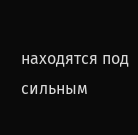находятся под сильным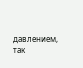давлением, так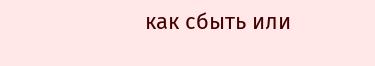как сбыть или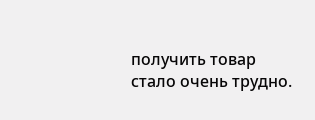получить товар стало очень трудно.